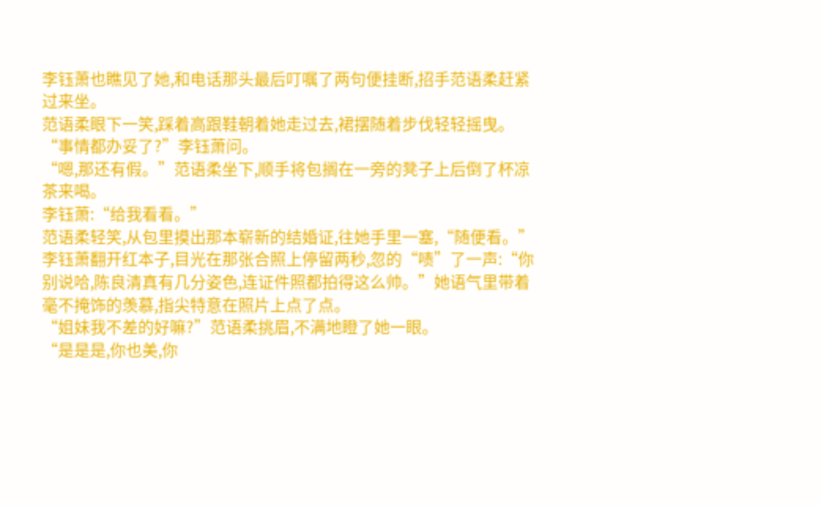李钰萧也瞧见了她,和电话那头最后叮嘱了两句便挂断,招手范语柔赶紧过来坐。
范语柔眼下一笑,踩着高跟鞋朝着她走过去,裙摆随着步伐轻轻摇曳。
“事情都办妥了?”李钰萧问。
“嗯,那还有假。”范语柔坐下,顺手将包搁在一旁的凳子上后倒了杯凉茶来喝。
李钰萧:“给我看看。”
范语柔轻笑,从包里摸出那本崭新的结婚证,往她手里一塞,“随便看。”
李钰萧翻开红本子,目光在那张合照上停留两秒,忽的“啧”了一声:“你别说哈,陈良清真有几分姿色,连证件照都拍得这么帅。”她语气里带着毫不掩饰的羡慕,指尖特意在照片上点了点。
“姐妹我不差的好嘛?”范语柔挑眉,不满地瞪了她一眼。
“是是是,你也美,你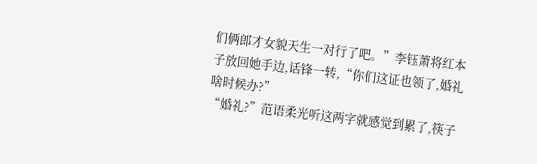们俩郎才女貌天生一对行了吧。”李钰萧将红本子放回她手边,话锋一转,“你们这证也领了,婚礼啥时候办?”
“婚礼?”范语柔光听这两字就感觉到累了,筷子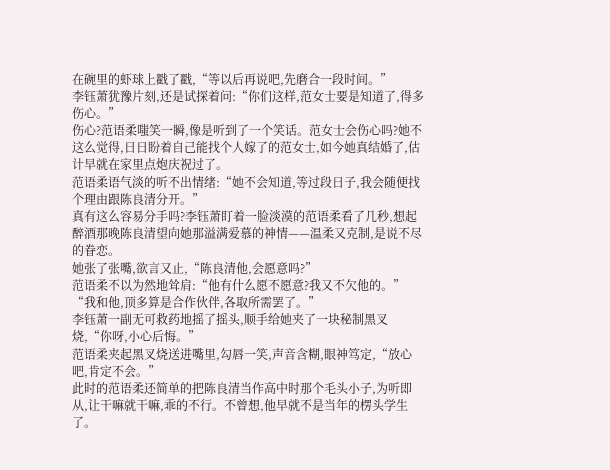在碗里的虾球上戳了戳,“等以后再说吧,先磨合一段时间。”
李钰萧犹豫片刻,还是试探着问:“你们这样,范女士要是知道了,得多伤心。”
伤心?范语柔嗤笑一瞬,像是听到了一个笑话。范女士会伤心吗?她不这么觉得,日日盼着自己能找个人嫁了的范女士,如今她真结婚了,估计早就在家里点炮庆祝过了。
范语柔语气淡的听不出情绪:“她不会知道,等过段日子,我会随便找个理由跟陈良清分开。”
真有这么容易分手吗?李钰萧盯着一脸淡漠的范语柔看了几秒,想起醉酒那晚陈良清望向她那溢满爱慕的神情——温柔又克制,是说不尽的眷恋。
她张了张嘴,欲言又止,“陈良清他,会愿意吗?”
范语柔不以为然地耸肩:“他有什么愿不愿意?我又不欠他的。”
“我和他,顶多算是合作伙伴,各取所需罢了。”
李钰萧一副无可救药地摇了摇头,顺手给她夹了一块秘制黑叉烧,“你呀,小心后悔。”
范语柔夹起黑叉烧送进嘴里,勾唇一笑,声音含糊,眼神笃定,“放心吧,肯定不会。”
此时的范语柔还简单的把陈良清当作高中时那个毛头小子,为听即从,让干嘛就干嘛,乖的不行。不曾想,他早就不是当年的楞头学生了。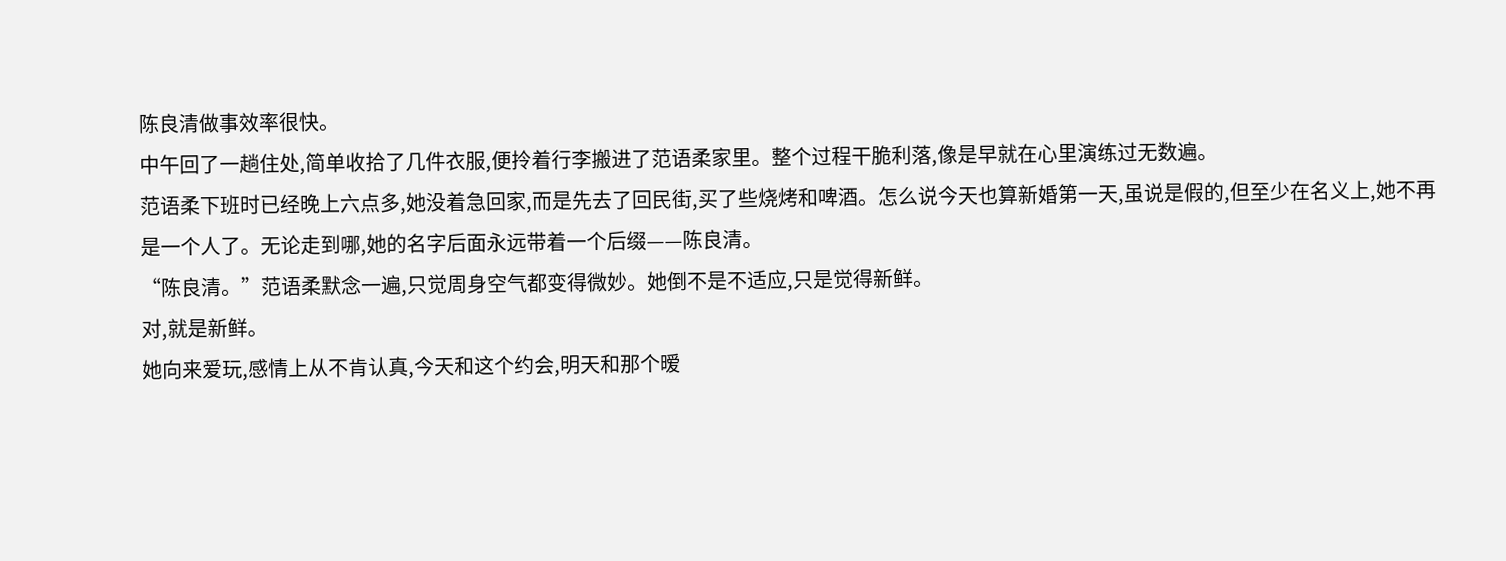陈良清做事效率很快。
中午回了一趟住处,简单收拾了几件衣服,便拎着行李搬进了范语柔家里。整个过程干脆利落,像是早就在心里演练过无数遍。
范语柔下班时已经晚上六点多,她没着急回家,而是先去了回民街,买了些烧烤和啤酒。怎么说今天也算新婚第一天,虽说是假的,但至少在名义上,她不再是一个人了。无论走到哪,她的名字后面永远带着一个后缀——陈良清。
“陈良清。”范语柔默念一遍,只觉周身空气都变得微妙。她倒不是不适应,只是觉得新鲜。
对,就是新鲜。
她向来爱玩,感情上从不肯认真,今天和这个约会,明天和那个暧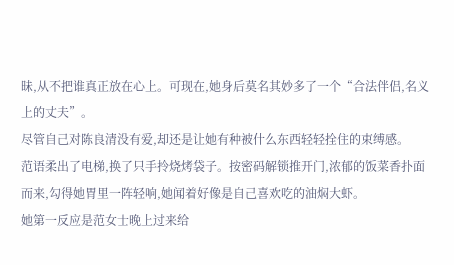昧,从不把谁真正放在心上。可现在,她身后莫名其妙多了一个“合法伴侣,名义上的丈夫”。
尽管自己对陈良清没有爱,却还是让她有种被什么东西轻轻拴住的束缚感。
范语柔出了电梯,换了只手拎烧烤袋子。按密码解锁推开门,浓郁的饭菜香扑面而来,勾得她胃里一阵轻响,她闻着好像是自己喜欢吃的油焖大虾。
她第一反应是范女士晚上过来给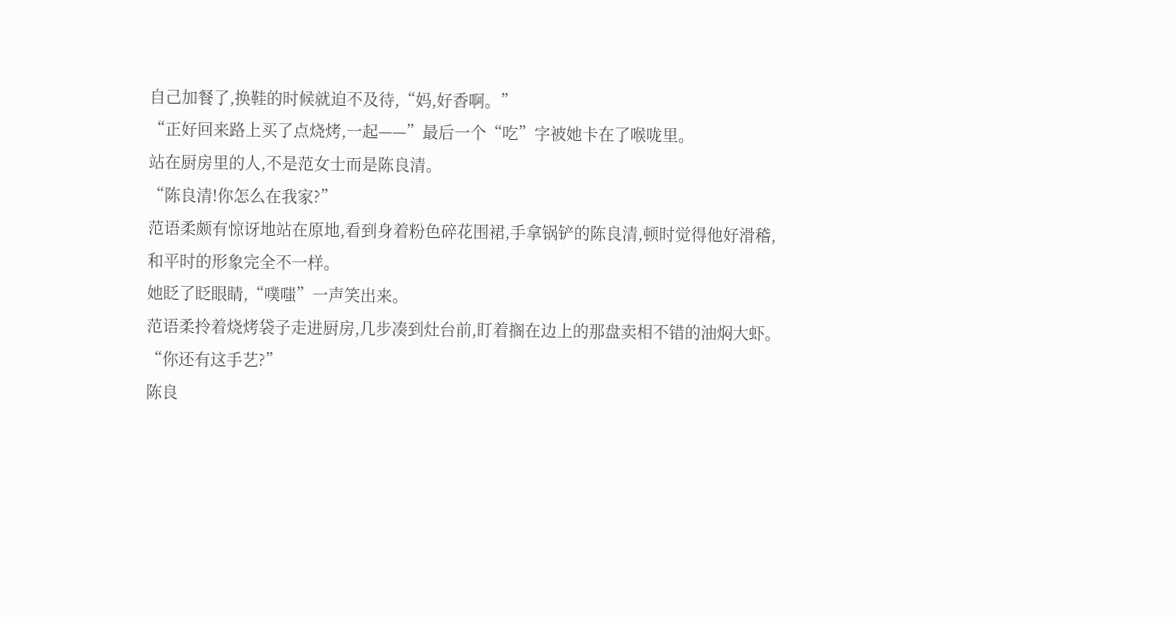自己加餐了,换鞋的时候就迫不及待,“妈,好香啊。”
“正好回来路上买了点烧烤,一起——”最后一个“吃”字被她卡在了喉咙里。
站在厨房里的人,不是范女士而是陈良清。
“陈良清!你怎么在我家?”
范语柔颇有惊讶地站在原地,看到身着粉色碎花围裙,手拿锅铲的陈良清,顿时觉得他好滑稽,和平时的形象完全不一样。
她眨了眨眼睛,“噗嗤”一声笑出来。
范语柔拎着烧烤袋子走进厨房,几步凑到灶台前,盯着搁在边上的那盘卖相不错的油焖大虾。
“你还有这手艺?”
陈良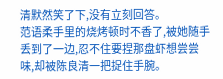清默然笑了下,没有立刻回答。
范语柔手里的烧烤顿时不香了,被她随手丢到了一边,忍不住要捏那盘虾想尝尝味,却被陈良清一把捉住手腕。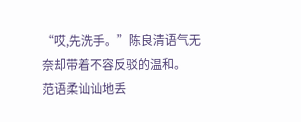“哎,先洗手。”陈良清语气无奈却带着不容反驳的温和。
范语柔讪讪地丢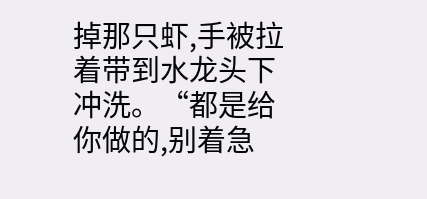掉那只虾,手被拉着带到水龙头下冲洗。“都是给你做的,别着急